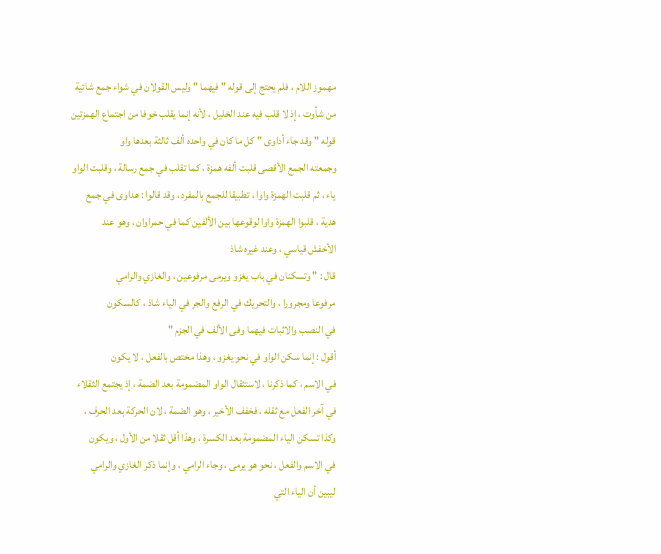مهموز اللام ، فلم يحتج إلى قوله " فيهما " وليس القولان في شواء جمع شائية
من شأوت ، إذ لا قلب فيه عند الخليل ، لأنه إنما يقلب خوفا من اجتماع الهمزتين
قوله " وقد جاء أداوى " كل ما كان في واحده ألف ثالثة بعدها واو
وجمعته الجمع الأقصى قلبت ألفه همزة ، كما تقلب في جمع رسالة ، وقلبت الواو
ياء ، ثم قلبت الهمزة واوا ، تطبيقا للجمع بالمفرد ، وقد قالوا : هداوى في جمع
هدية ، قلبوا الهمزة واوا لوقوعها بين الألفين كما في حمراوان ، وهو عند
الأخفش قياسي ، وعند غيره شاذ
قال : " وتسكنان في باب يغزو ويرمى مرفوعين ، والغازي والرامي
مرفوعا ومجرورا ، والتحريك في الرفع والجر في الياء شاذ ، كالسكون
في النصب والاثبات فيهما وفى الألف في الجزم "
أقول : إنما سكن الواو في نحو يغزو ، وهذا مختص بالفعل ، لا يكون
في الاسم ، كما ذكرنا ، لاستثقال الواو المضمومة بعد الضمة ، إذ يجتمع الثقلاء
في آخر الفعل مع ثقله ، فخفف الأخير ، وهو الضمة ، لان الحركة بعد الحرف ،
وكذا تسكن الياء المضمومة بعد الكسرة ، وهذا أقل ثقلا من الأول ، ويكون
في الاسم والفعل ، نحو هو يرمى ، وجاء الرامي ، وإنما ذكر الغازي والرامي
ليبين أن الياء التي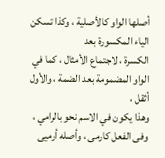أصلها الواو كالأصلية ، وكذا تسكن الياء المكسورة بعد
الكسرة ، لاجتماع الأمثال ، كما في الواو المضمومة بعد الضمة ، والأول أثقل ،
وهذا يكون في الاسم نحو بالرامي ، وفى الفعل كارمى ، وأصله أرميى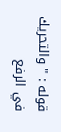قوله : " والتحريك في الرفع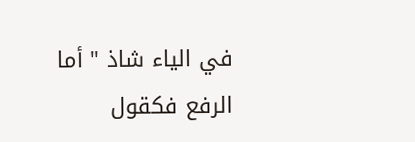في الياء شاذ " أما الرفع فكقول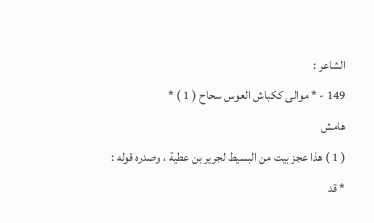الشاعر :
149 - * موالى ككباش العوس سحاح ( 1 ) *
هامش
( 1 ) هذا عجز بيت من البسيط لجرير بن عطية ، وصدره قوله :
* قد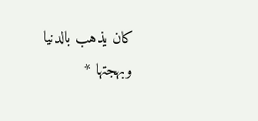كان يذهب بالدنيا وبهجتها *